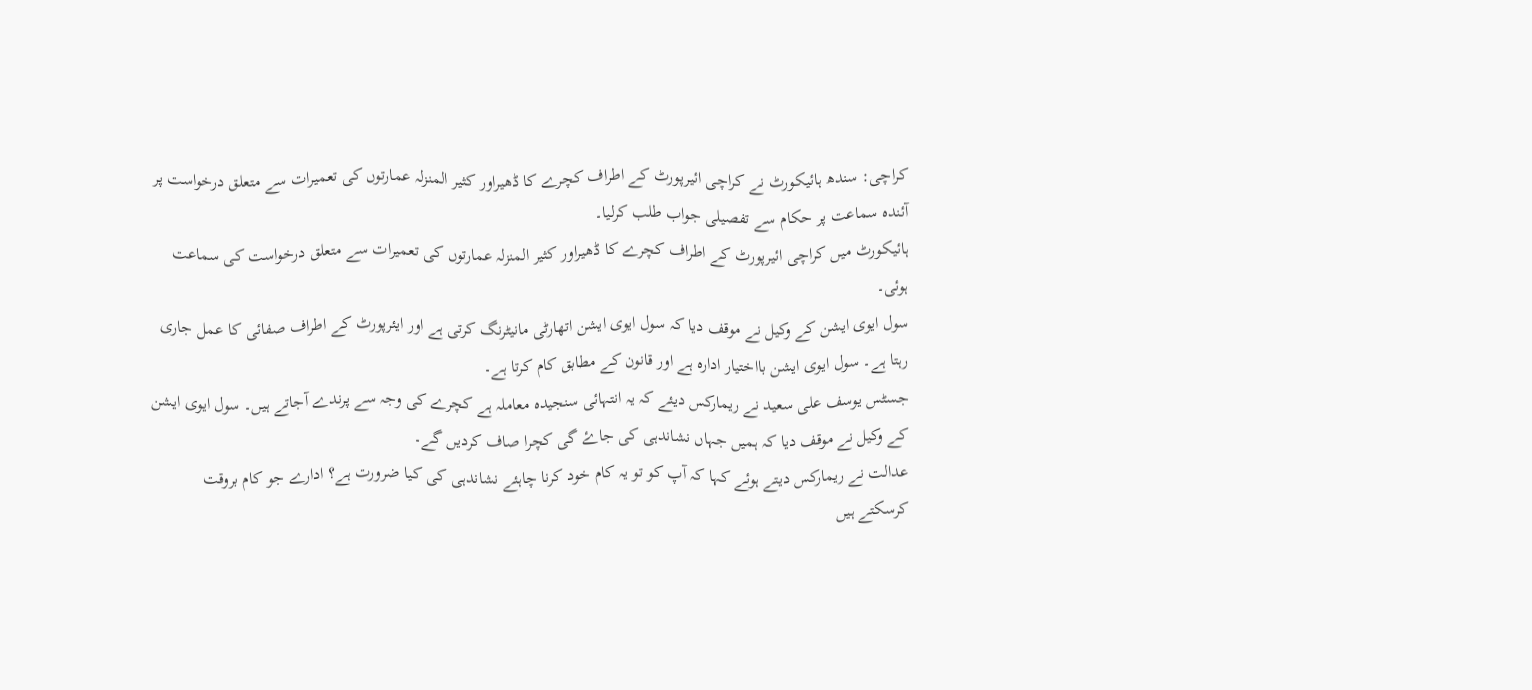کراچی: سندھ ہائیکورٹ نے کراچی ائیرپورٹ کے اطراف کچرے کا ڈھیراور کثیر المنزلہ عمارتوں کی تعمیرات سے متعلق درخواست پر آئندہ سماعت پر حکام سے تفصیلی جواب طلب کرلیا۔
ہائیکورٹ میں کراچی ائیرپورٹ کے اطراف کچرے کا ڈھیراور کثیر المنزلہ عمارتوں کی تعمیرات سے متعلق درخواست کی سماعت ہوئی۔
سول ایوی ایشن کے وکیل نے موقف دیا کہ سول ایوی ایشن اتھارٹی مانیٹرنگ کرتی ہے اور ایئرپورٹ کے اطراف صفائی کا عمل جاری رہتا ہے۔ سول ایوی ایشن بااختیار ادارہ ہے اور قانون کے مطابق کام کرتا ہے۔
جسٹس یوسف علی سعید نے ریمارکس دیئے کہ یہ انتہائی سنجیدہ معاملہ ہے کچرے کی وجہ سے پرندے آجاتے ہیں۔ سول ایوی ایشن کے وکیل نے موقف دیا کہ ہمیں جہاں نشاندہی کی جاۓ گی کچرا صاف کردیں گے۔
عدالت نے ریمارکس دیتے ہوئے کہا کہ آپ کو تو یہ کام خود کرنا چاہئے نشاندہی کی کیا ضرورت ہے؟ ادارے جو کام بروقت کرسکتے ہیں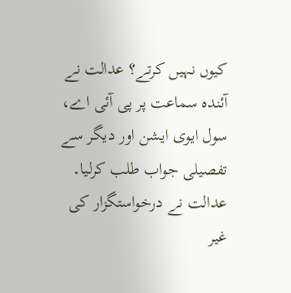کیوں نہیں کرتے؟ عدالت نے آئندہ سماعت پر پی آئی اے، سول ایوی ایشن اور دیگر سے تفصیلی جواب طلب کرلیا۔ عدالت نے درخواستگزار کی غیر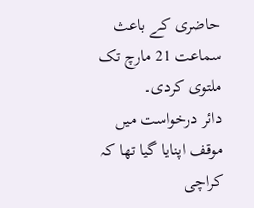حاضری کے باعث سماعت 21 مارچ تک ملتوی کردی۔
دائر درخواست میں موقف اپنایا گیا تھا کہ کراچی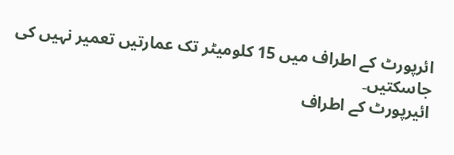ائرپورٹ کے اطراف میں 15 کلومیٹر تک عمارتیں تعمیر نہیں کی جاسکتیں۔
ائیرپورٹ کے اطراف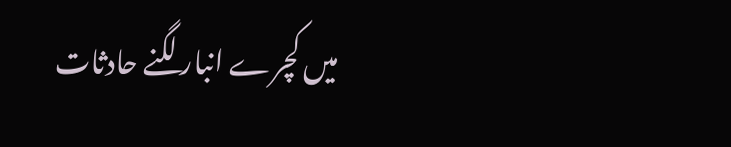میں کچرے انبار لگنے حادثات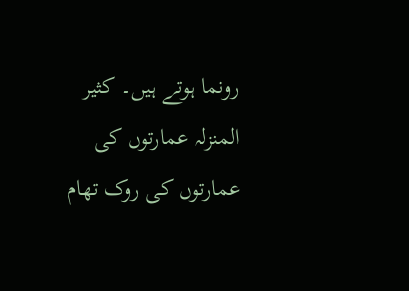رونما ہوتے ہیں۔ کثیر المنزلہ عمارتوں کی عمارتوں کی روک تھام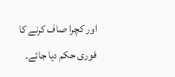اور کچرا صاف کرنے کا فوری حکم دیا جائے۔